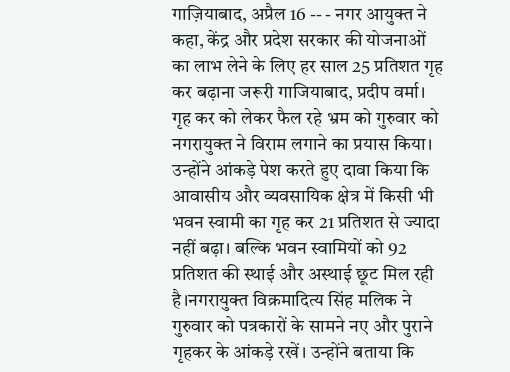गाज़ियाबाद, अप्रैल 16 -- - नगर आयुक्त ने कहा, केंद्र और प्रदेश सरकार की योजनाओं का लाभ लेने के लिए हर साल 25 प्रतिशत गृह कर बढ़ाना जरूरी गाजियाबाद, प्रदीप वर्मा। गृह कर को लेकर फैल रहे भ्रम को गुरुवार को नगरायुक्त ने विराम लगाने का प्रयास किया। उन्होंने आंकड़े पेश करते हुए दावा किया कि आवासीय और व्यवसायिक क्षेत्र में किसी भी भवन स्वामी का गृह कर 21 प्रतिशत से ज्यादा नहीं बढ़ा। बल्कि भवन स्वामियों को 92 प्रतिशत की स्थाई और अस्थाई छूट मिल रही है।नगरायुक्त विक्रमादित्य सिंह मलिक ने गुरुवार को पत्रकारों के सामने नए और पुराने गृहकर के आंकड़े रखें। उन्होंने बताया कि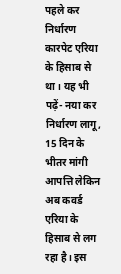पहले कर निर्धारण कारपेट एरिया के हिसाब से था। यह भी पढ़ें- नया कर निर्धारण लागू, 15 दिन के भीतर मांगी आपत्ति लेकिन अब कवर्ड एरिया के हिसाब से लग रहा है। इस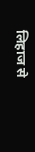लिहाज से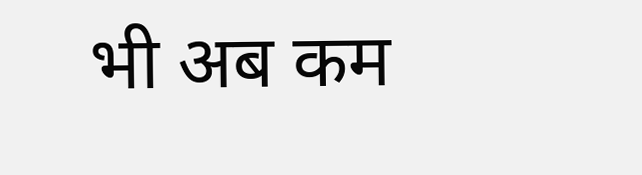भी अब कम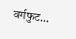वर्गफुट...